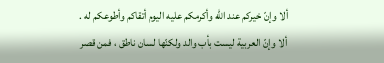ألا وإنّ خيركم عند اللّه وأكرمكم عليه اليوم أتقاكم وأطوعكم له .
ألا وإنّ العربية ليست بأب والد ولكنّها لسان ناطق ، فمن قصر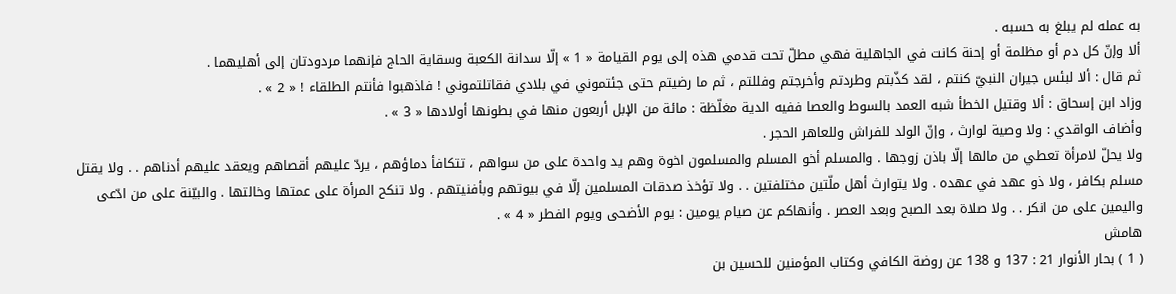به عمله لم يبلغ به حسبه .
ألا وإنّ كل دم أو مظلمة أو إحنة كانت في الجاهلية فهي مطلّ تحت قدمي هذه إلى يوم القيامة « 1 » إلّا سدانة الكعبة وسقاية الحاج فإنهما مردودتان إلى أهليهما .
ثم قال : ألا لبئس جيران النبيّ كنتم ، لقد كذّبتم وطردتم وأخرجتم وفللتم ، ثم ما رضيتم حتى جئتموني في بلادي فقاتلتموني ! فاذهبوا فأنتم الطلقاء ! « 2 » .
وزاد ابن إسحاق : ألا وقتيل الخطأ شبه العمد بالسوط والعصا ففيه الدية مغلّظة : مائة من الإبل أربعون منها في بطونها أولادها « 3 » .
وأضاف الواقدي : ولا وصية لوارث ، وإنّ الولد للفراش وللعاهر الحجر .
ولا يحلّ لامرأة تعطي من مالها إلّا باذن زوجها . والمسلم أخو المسلم والمسلمون اخوة وهم يد واحدة على من سواهم ، تتكافأ دماؤهم ، يردّ عليهم أقصاهم ويعقد عليهم أدناهم . . ولا يقتل مسلم بكافر ، ولا ذو عهد في عهده . ولا يتوارث أهل ملّتين مختلفتين . . ولا تؤخذ صدقات المسلمين إلّا في بيوتهم وبأفنيتهم . ولا تنكح المرأة على عمتها وخالتها . والبيّنة على من ادّعى واليمين على من انكر . . ولا صلاة بعد الصبح وبعد العصر . وأنهاكم عن صيام يومين : يوم الأضحى ويوم الفطر « 4 » .
هامش
( 1 ) بحار الأنوار 21 : 137 و 138 عن روضة الكافي وكتاب المؤمنين للحسين بن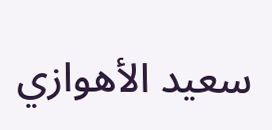سعيد الأهوازي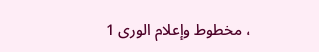، مخطوط وإعلام الورى 1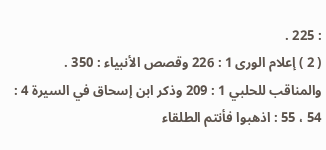: 225 .
( 2 ) إعلام الورى 1 : 226 وقصص الأنبياء : 350 . والمناقب للحلبي 1 : 209 وذكر ابن إسحاق في السيرة 4 : 54 ، 55 : اذهبوا فأنتم الطلقاء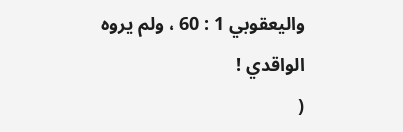واليعقوبي 1 : 60 ، ولم يروه الواقدي !
(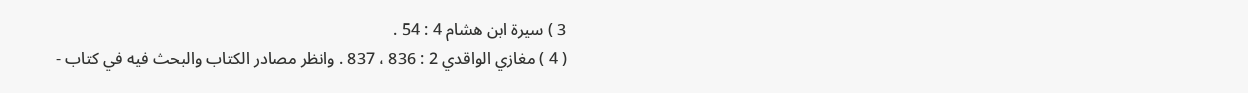3 ) سيرة ابن هشام 4 : 54 .
( 4 ) مغازي الواقدي 2 : 836 ، 837 . وانظر مصادر الكتاب والبحث فيه في كتاب -